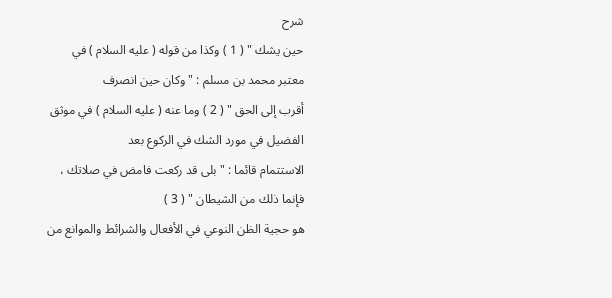شرح
حين يشك " ( 1 ) وكذا من قوله ( عليه السلام ) في معتبر محمد بن مسلم : " وكان حين انصرف
أقرب إلى الحق " ( 2 ) وما عنه ( عليه السلام ) في موثق الفضيل في مورد الشك في الركوع بعد
الاستتمام قائما : " بلى قد ركعت فامض في صلاتك ، فإنما ذلك من الشيطان " ( 3 )
هو حجية الظن النوعي في الأفعال والشرائط والموانع من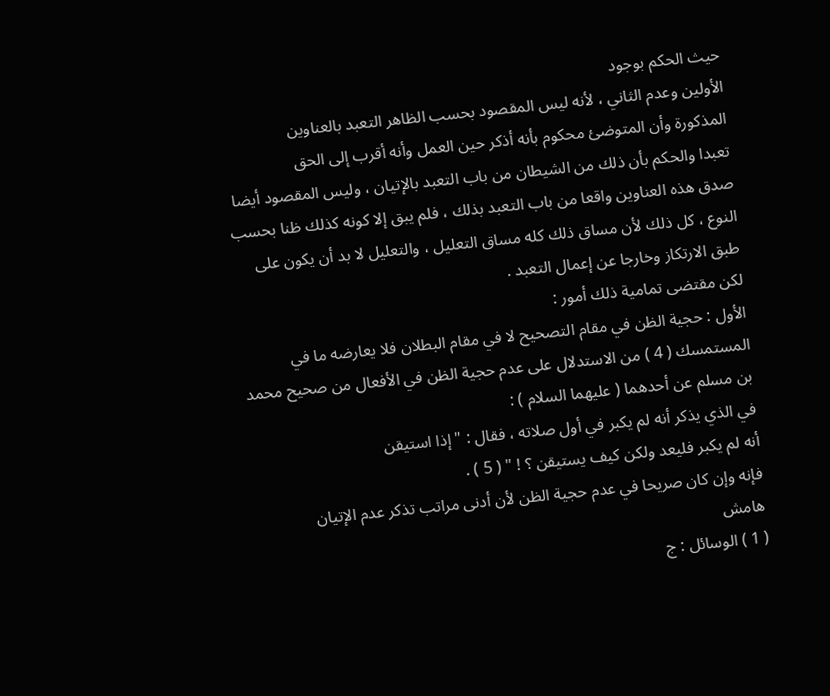حيث الحكم بوجود
الأولين وعدم الثاني ، لأنه ليس المقصود بحسب الظاهر التعبد بالعناوين
المذكورة وأن المتوضئ محكوم بأنه أذكر حين العمل وأنه أقرب إلى الحق
تعبدا والحكم بأن ذلك من الشيطان من باب التعبد بالإتيان ، وليس المقصود أيضا
صدق هذه العناوين واقعا من باب التعبد بذلك ، فلم يبق إلا كونه كذلك ظنا بحسب
النوع ، كل ذلك لأن مساق ذلك كله مساق التعليل ، والتعليل لا بد أن يكون على
طبق الارتكاز وخارجا عن إعمال التعبد .
لكن مقتضى تمامية ذلك أمور :
الأول : حجية الظن في مقام التصحيح لا في مقام البطلان فلا يعارضه ما في
المستمسك ( 4 ) من الاستدلال على عدم حجية الظن في الأفعال من صحيح محمد
بن مسلم عن أحدهما ( عليهما السلام ) :
في الذي يذكر أنه لم يكبر في أول صلاته ، فقال : " إذا استيقن
أنه لم يكبر فليعد ولكن كيف يستيقن ؟ ! " ( 5 ) .
فإنه وإن كان صريحا في عدم حجية الظن لأن أدنى مراتب تذكر عدم الإتيان
هامش
( 1 ) الوسائل : ج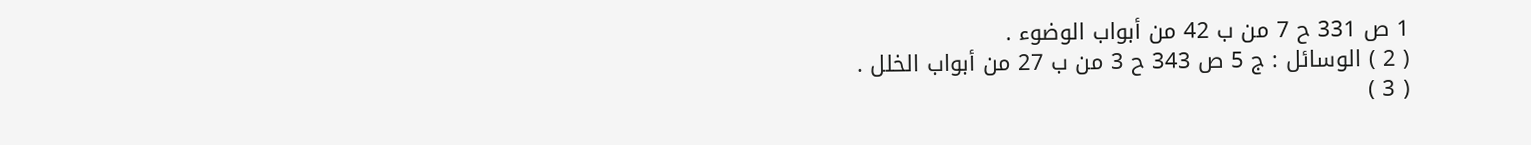1 ص 331 ح 7 من ب 42 من أبواب الوضوء .
( 2 ) الوسائل : ج 5 ص 343 ح 3 من ب 27 من أبواب الخلل .
( 3 )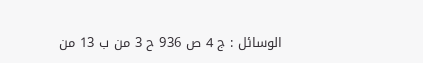الوسائل : ج 4 ص 936 ح 3 من ب 13 من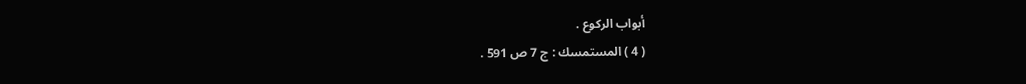أبواب الركوع .
( 4 ) المستمسك : ج 7 ص 591 .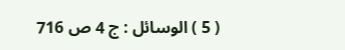( 5 ) الوسائل : ج 4 ص 716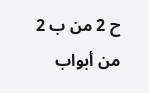ح 2 من ب 2 من أبواب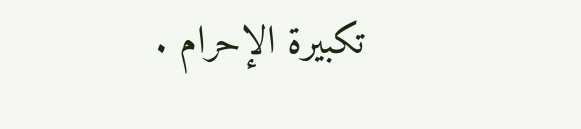تكبيرة الإحرام .